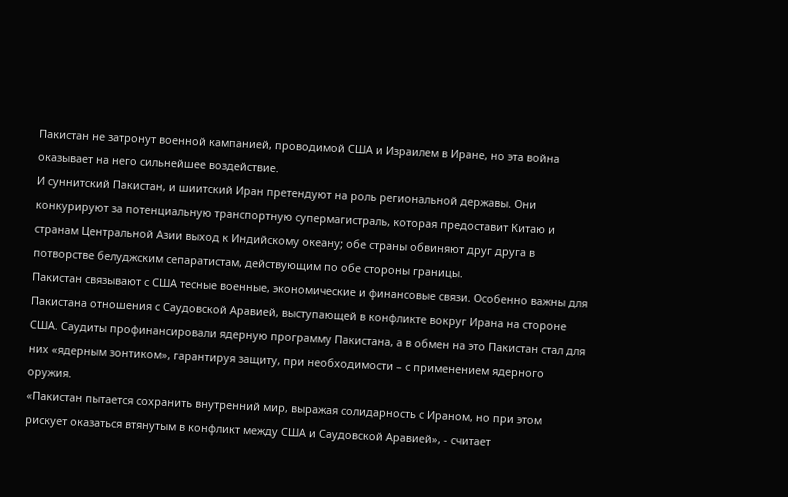Пакистан не затронут военной кампанией, проводимой США и Израилем в Иране, но эта война оказывает на него сильнейшее воздействие.
И суннитский Пакистан, и шиитский Иран претендуют на роль региональной державы. Они конкурируют за потенциальную транспортную супермагистраль, которая предоставит Китаю и странам Центральной Азии выход к Индийскому океану; обе страны обвиняют друг друга в потворстве белуджским сепаратистам, действующим по обе стороны границы.
Пакистан связывают с США тесные военные, экономические и финансовые связи. Особенно важны для Пакистана отношения с Саудовской Аравией, выступающей в конфликте вокруг Ирана на стороне США. Саудиты профинансировали ядерную программу Пакистана, а в обмен на это Пакистан стал для них «ядерным зонтиком», гарантируя защиту, при необходимости – с применением ядерного оружия.
«Пакистан пытается сохранить внутренний мир, выражая солидарность с Ираном, но при этом рискует оказаться втянутым в конфликт между США и Саудовской Аравией», - считает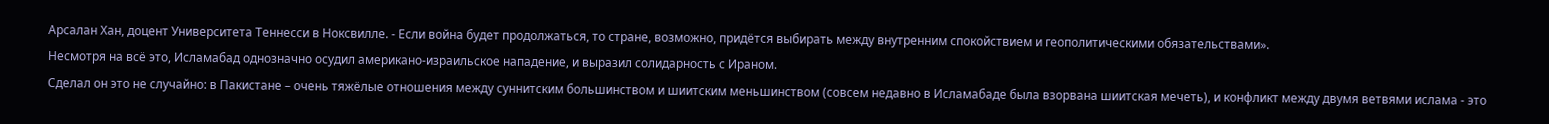Арсалан Хан, доцент Университета Теннесси в Ноксвилле. - Если война будет продолжаться, то стране, возможно, придётся выбирать между внутренним спокойствием и геополитическими обязательствами».
Несмотря на всё это, Исламабад однозначно осудил американо-израильское нападение, и выразил солидарность с Ираном.
Сделал он это не случайно: в Пакистане – очень тяжёлые отношения между суннитским большинством и шиитским меньшинством (совсем недавно в Исламабаде была взорвана шиитская мечеть), и конфликт между двумя ветвями ислама - это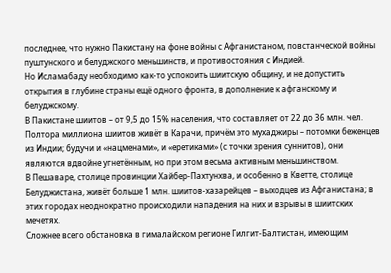последнее, что нужно Пакистану на фоне войны с Афганистаном, повстанческой войны пуштунского и белуджского меньшинств, и противостояния с Индией.
Но Исламабаду необходимо как-то успокоить шиитскую общину, и не допустить открытия в глубине страны ещё одного фронта, в дополнение к афганскому и белуджскому.
В Пакистане шиитов – от 9,5 до 15% населения, что составляет от 22 до 36 млн. чел. Полтора миллиона шиитов живёт в Карачи, причём это мухаджиры – потомки беженцев из Индии; будучи и «нацменами», и «еретиками» (с точки зрения суннитов), они являются вдвойне угнетённым, но при этом весьма активным меньшинством.
В Пешаваре, столице провинции Хайбер-Пахтунхва, и особенно в Кветте, столице Белуджистана, живёт больше 1 млн. шиитов-хазарейцев – выходцев из Афганистана; в этих городах неоднократно происходили нападения на них и взрывы в шиитских мечетях.
Сложнее всего обстановка в гималайском регионе Гилгит-Балтистан, имеющим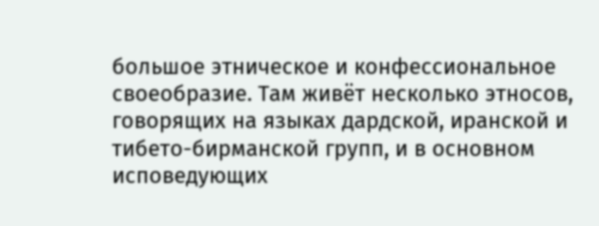большое этническое и конфессиональное своеобразие. Там живёт несколько этносов, говорящих на языках дардской, иранской и тибето-бирманской групп, и в основном исповедующих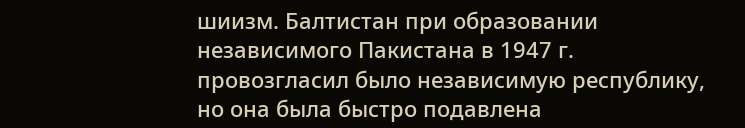шиизм. Балтистан при образовании независимого Пакистана в 1947 г. провозгласил было независимую республику, но она была быстро подавлена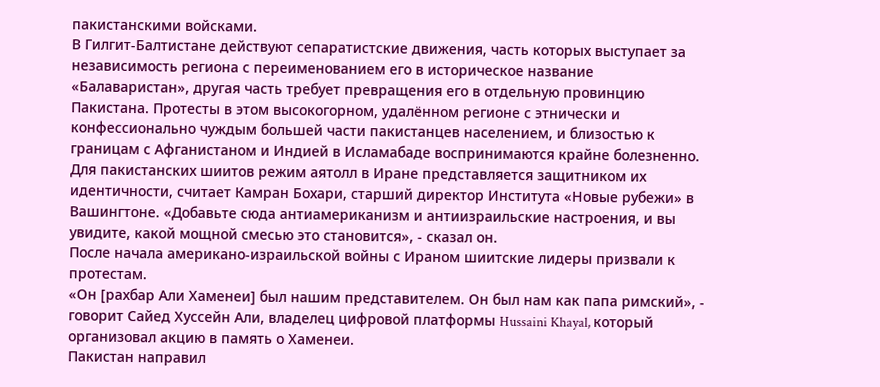пакистанскими войсками.
В Гилгит-Балтистане действуют сепаратистские движения, часть которых выступает за независимость региона с переименованием его в историческое название «Балаваристан», другая часть требует превращения его в отдельную провинцию Пакистана. Протесты в этом высокогорном, удалённом регионе с этнически и конфессионально чуждым большей части пакистанцев населением, и близостью к границам с Афганистаном и Индией в Исламабаде воспринимаются крайне болезненно.
Для пакистанских шиитов режим аятолл в Иране представляется защитником их идентичности, считает Камран Бохари, старший директор Института «Новые рубежи» в Вашингтоне. «Добавьте сюда антиамериканизм и антиизраильские настроения, и вы увидите, какой мощной смесью это становится», - сказал он.
После начала американо-израильской войны с Ираном шиитские лидеры призвали к протестам.
«Он [рахбар Али Хаменеи] был нашим представителем. Он был нам как папа римский», - говорит Сайед Хуссейн Али, владелец цифровой платформы Hussaini Khayal, который организовал акцию в память о Хаменеи.
Пакистан направил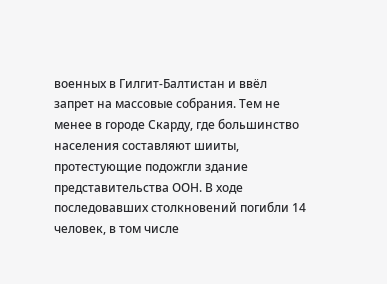военных в Гилгит-Балтистан и ввёл запрет на массовые собрания. Тем не менее в городе Скарду, где большинство населения составляют шииты, протестующие подожгли здание представительства ООН. В ходе последовавших столкновений погибли 14 человек, в том числе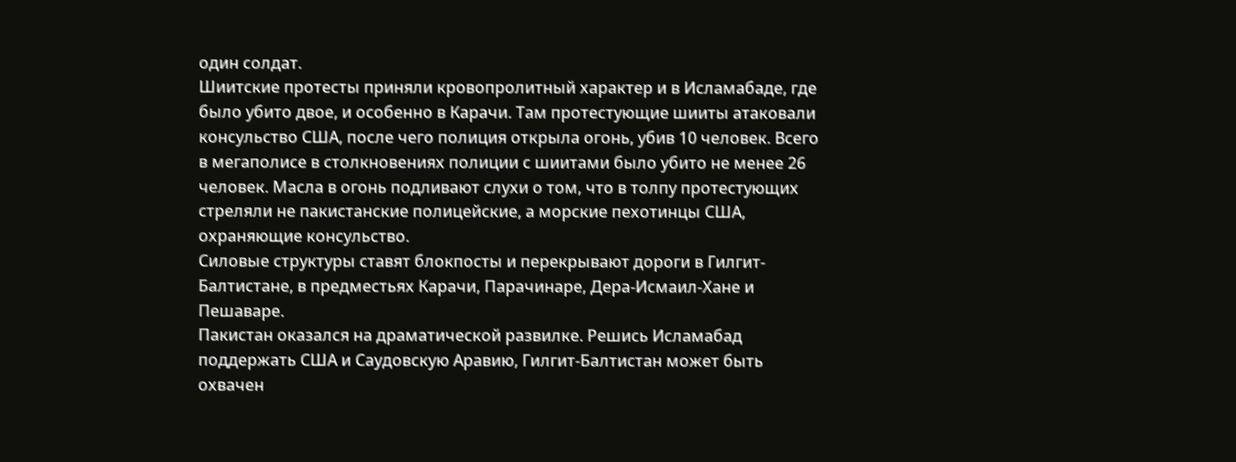один солдат.
Шиитские протесты приняли кровопролитный характер и в Исламабаде, где было убито двое, и особенно в Карачи. Там протестующие шииты атаковали консульство США, после чего полиция открыла огонь, убив 10 человек. Всего в мегаполисе в столкновениях полиции с шиитами было убито не менее 26 человек. Масла в огонь подливают слухи о том, что в толпу протестующих стреляли не пакистанские полицейские, а морские пехотинцы США, охраняющие консульство.
Силовые структуры ставят блокпосты и перекрывают дороги в Гилгит-Балтистане, в предместьях Карачи, Парачинаре, Дера-Исмаил-Хане и Пешаваре.
Пакистан оказался на драматической развилке. Решись Исламабад поддержать США и Саудовскую Аравию, Гилгит-Балтистан может быть охвачен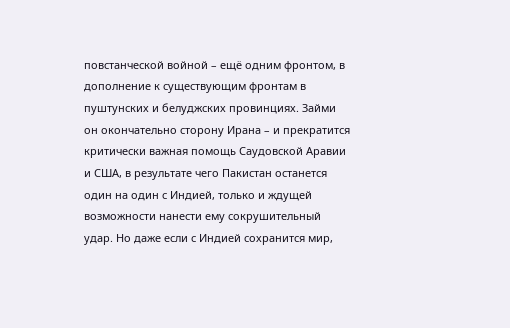повстанческой войной – ещё одним фронтом, в дополнение к существующим фронтам в пуштунских и белуджских провинциях. Займи он окончательно сторону Ирана – и прекратится критически важная помощь Саудовской Аравии и США, в результате чего Пакистан останется один на один с Индией, только и ждущей возможности нанести ему сокрушительный удар. Но даже если с Индией сохранится мир,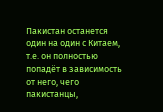Пакистан останется один на один с Китаем, т.е. он полностью попадёт в зависимость от него, чего пакистанцы,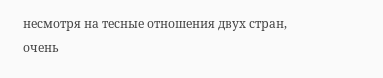несмотря на тесные отношения двух стран, очень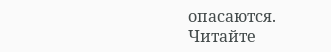опасаются.
Читайте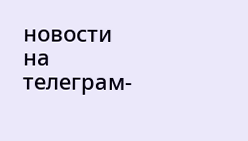новости на телеграм-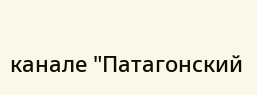канале "Патагонский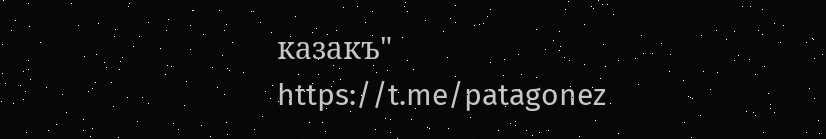казакъ" https://t.me/patagonez